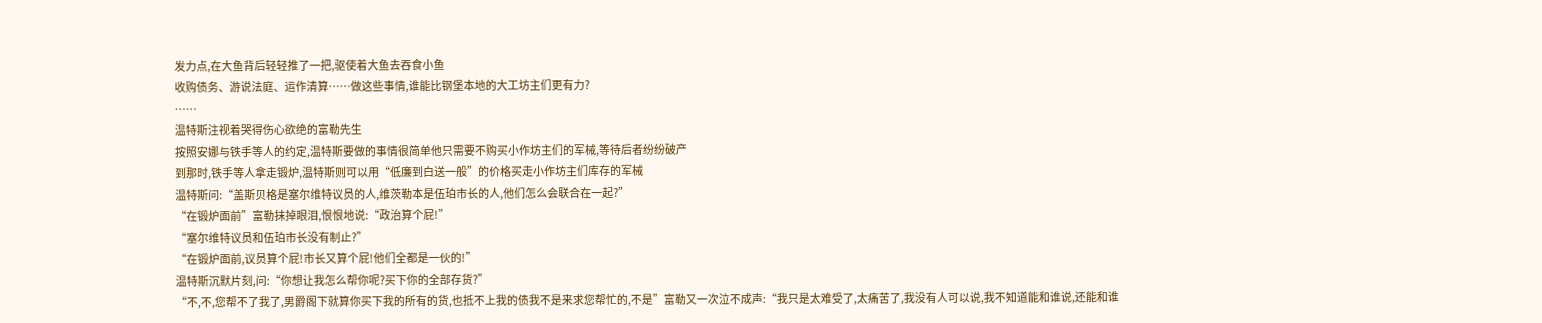发力点,在大鱼背后轻轻推了一把,驱使着大鱼去吞食小鱼
收购债务、游说法庭、运作清算……做这些事情,谁能比钢堡本地的大工坊主们更有力?
……
温特斯注视着哭得伤心欲绝的富勒先生
按照安娜与铁手等人的约定,温特斯要做的事情很简单他只需要不购买小作坊主们的军械,等待后者纷纷破产
到那时,铁手等人拿走锻炉,温特斯则可以用“低廉到白送一般”的价格买走小作坊主们库存的军械
温特斯问:“盖斯贝格是塞尔维特议员的人,维茨勒本是伍珀市长的人,他们怎么会联合在一起?”
“在锻炉面前”富勒抹掉眼泪,恨恨地说:“政治算个屁!”
“塞尔维特议员和伍珀市长没有制止?”
“在锻炉面前,议员算个屁!市长又算个屁!他们全都是一伙的!”
温特斯沉默片刻,问:“你想让我怎么帮你呢?买下你的全部存货?”
“不,不,您帮不了我了,男爵阁下就算你买下我的所有的货,也抵不上我的债我不是来求您帮忙的,不是”富勒又一次泣不成声:“我只是太难受了,太痛苦了,我没有人可以说,我不知道能和谁说,还能和谁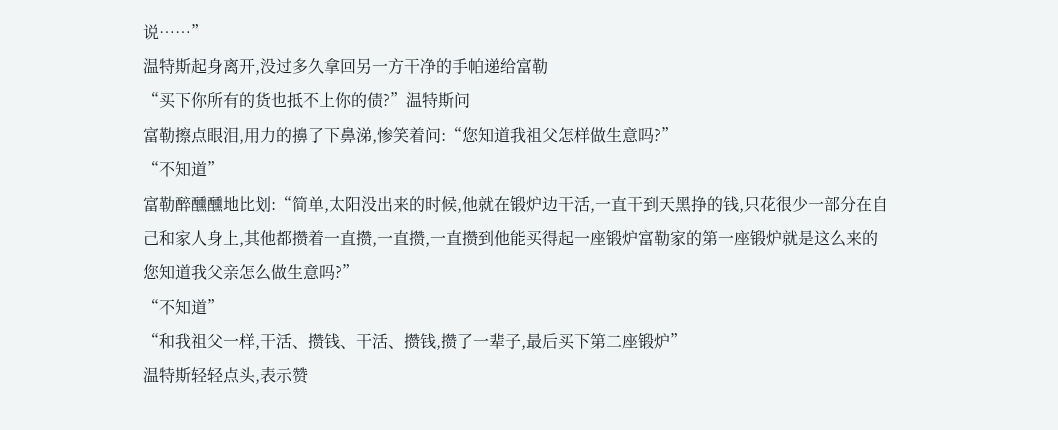说……”
温特斯起身离开,没过多久拿回另一方干净的手帕递给富勒
“买下你所有的货也抵不上你的债?”温特斯问
富勒擦点眼泪,用力的擤了下鼻涕,惨笑着问:“您知道我祖父怎样做生意吗?”
“不知道”
富勒醉醺醺地比划:“简单,太阳没出来的时候,他就在锻炉边干活,一直干到天黑挣的钱,只花很少一部分在自己和家人身上,其他都攒着一直攒,一直攒,一直攒到他能买得起一座锻炉富勒家的第一座锻炉就是这么来的您知道我父亲怎么做生意吗?”
“不知道”
“和我祖父一样,干活、攒钱、干活、攒钱,攒了一辈子,最后买下第二座锻炉”
温特斯轻轻点头,表示赞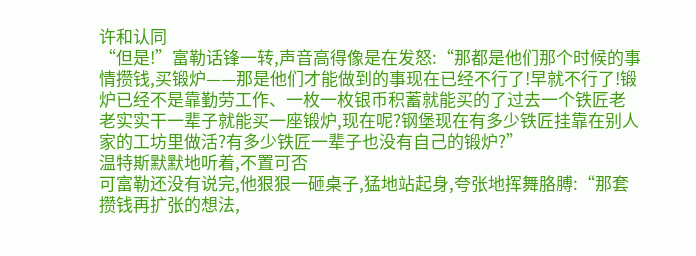许和认同
“但是!”富勒话锋一转,声音高得像是在发怒:“那都是他们那个时候的事情攒钱,买锻炉——那是他们才能做到的事现在已经不行了!早就不行了!锻炉已经不是靠勤劳工作、一枚一枚银币积蓄就能买的了过去一个铁匠老老实实干一辈子就能买一座锻炉,现在呢?钢堡现在有多少铁匠挂靠在别人家的工坊里做活?有多少铁匠一辈子也没有自己的锻炉?”
温特斯默默地听着,不置可否
可富勒还没有说完,他狠狠一砸桌子,猛地站起身,夸张地挥舞胳膊:“那套攒钱再扩张的想法,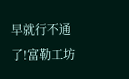早就行不通了!富勒工坊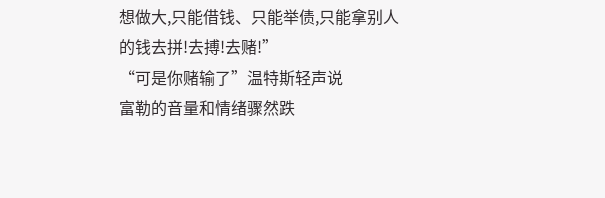想做大,只能借钱、只能举债,只能拿别人的钱去拼!去搏!去赌!”
“可是你赌输了”温特斯轻声说
富勒的音量和情绪骤然跌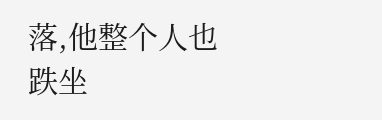落,他整个人也跌坐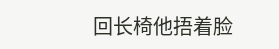回长椅他捂着脸